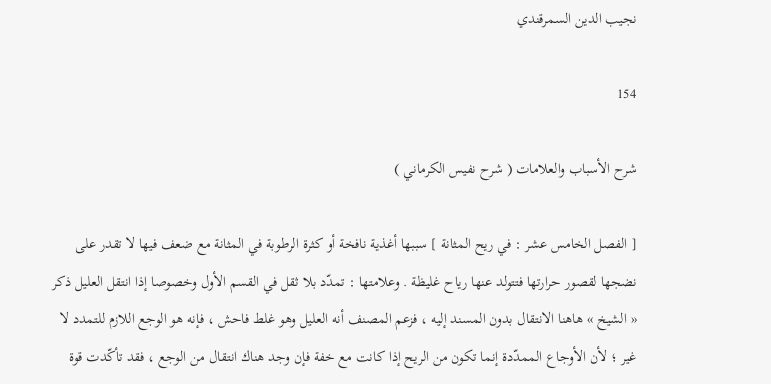نجيب الدين السمرقندي

154

شرح الأسباب والعلامات ( شرح نفيس الكرماني )

[ الفصل الخامس عشر : في ريح المثانة ] سببها أغذية نافخة أو كثرة الرطوبة في المثانة مع ضعف فيها لا تقدر على نضجها لقصور حرارتها فتتولد عنها رياح غليظة . وعلامتها : تمدّد بلا ثقل في القسم الأول وخصوصا إذا انتقل العليل ذكر « الشيخ » هاهنا الانتقال بدون المسند إليه ، فزعم المصنف أنه العليل وهو غلط فاحش ، فإنه هو الوجع اللازم للتمدد لا غير ؛ لأن الأوجاع الممدّدة إنما تكون من الريح إذا كانت مع خفة فإن وجد هناك انتقال من الوجع ، فقد تأكّدت قوة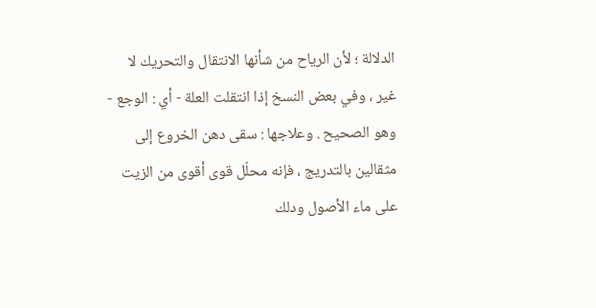الدلالة ؛ لأن الرياح من شأنها الانتقال والتحريك لا غير ، وفي بعض النسخ إذا انتقلت العلة - أي : الوجع - وهو الصحيح . وعلاجها : سقى دهن الخروع إلى مثقالين بالتدريج ، فإنه محلّل قوى أقوى من الزيت على ماء الأصول ودلك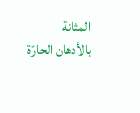المثانة بالأدهان الحارّة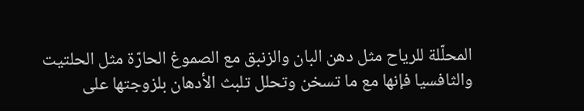المحلّلة للرياح مثل دهن البان والزنبق مع الصموغ الحارّة مثل الحلتيت والثافسيا فإنها مع ما تسخن وتحلل تلبث الأدهان بلزوجتها على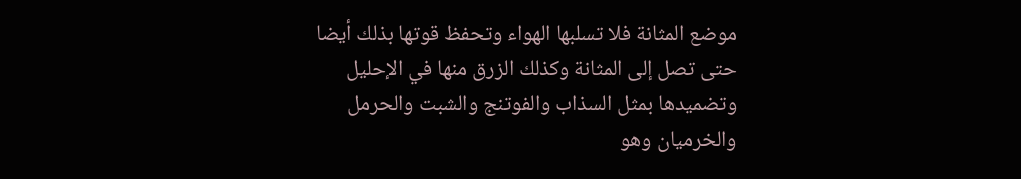موضع المثانة فلا تسلبها الهواء وتحفظ قوتها بذلك أيضا حتى تصل إلى المثانة وكذلك الزرق منها في الإحليل وتضميدها بمثل السذاب والفوتنج والشبت والحرمل والخرميان وهو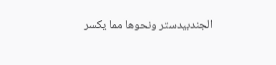الجندبيدستر ونحوها مما يكسر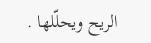الريح ويحلّلها .